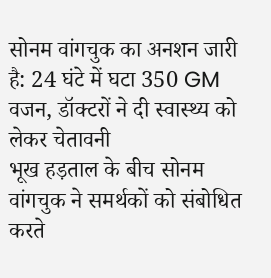सोनम वांगचुक का अनशन जारी है: 24 घंटे में घटा 350 GM वजन, डॉक्टरों ने दी स्वास्थ्य को लेकर चेतावनी
भूख हड़ताल के बीच सोनम वांगचुक ने समर्थकों को संबोधित करते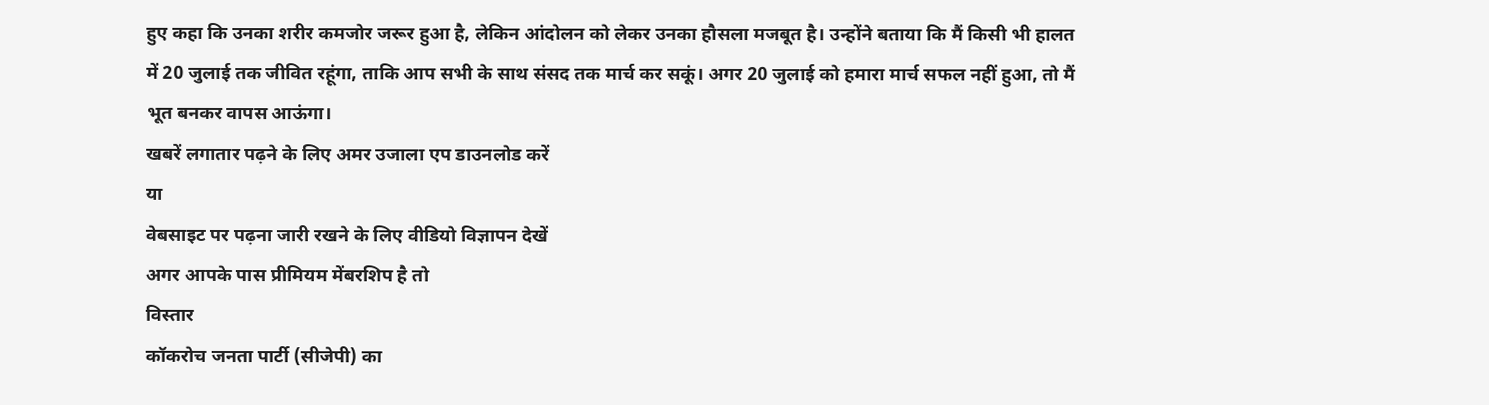हुए कहा कि उनका शरीर कमजोर जरूर हुआ है, लेकिन आंदोलन को लेकर उनका हौसला मजबूत है। उन्होंने बताया कि मैं किसी भी हालत में 20 जुलाई तक जीवित रहूंगा, ताकि आप सभी के साथ संसद तक मार्च कर सकूं। अगर 20 जुलाई को हमारा मार्च सफल नहीं हुआ, तो मैं भूत बनकर वापस आऊंगा।
खबरें लगातार पढ़ने के लिए अमर उजाला एप डाउनलोड करें
या
वेबसाइट पर पढ़ना जारी रखने के लिए वीडियो विज्ञापन देखें
अगर आपके पास प्रीमियम मेंबरशिप है तो
विस्तार
कॉकरोच जनता पार्टी (सीजेपी) का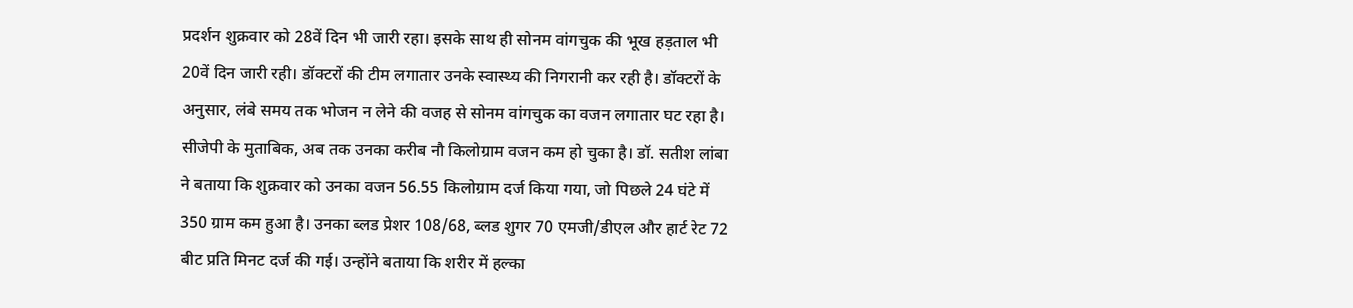प्रदर्शन शुक्रवार को 28वें दिन भी जारी रहा। इसके साथ ही सोनम वांगचुक की भूख हड़ताल भी 20वें दिन जारी रही। डॉक्टरों की टीम लगातार उनके स्वास्थ्य की निगरानी कर रही है। डॉक्टरों के अनुसार, लंबे समय तक भोजन न लेने की वजह से सोनम वांगचुक का वजन लगातार घट रहा है।
सीजेपी के मुताबिक, अब तक उनका करीब नौ किलोग्राम वजन कम हो चुका है। डॉ. सतीश लांबा ने बताया कि शुक्रवार को उनका वजन 56.55 किलोग्राम दर्ज किया गया, जो पिछले 24 घंटे में 350 ग्राम कम हुआ है। उनका ब्लड प्रेशर 108/68, ब्लड शुगर 70 एमजी/डीएल और हार्ट रेट 72 बीट प्रति मिनट दर्ज की गई। उन्होंने बताया कि शरीर में हल्का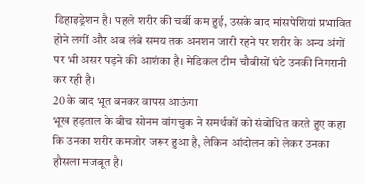डिहाइड्रेशन है। पहले शरीर की चर्बी कम हुई, उसके बाद मांसपेशियां प्रभावित होने लगीं और अब लंबे समय तक अनशन जारी रहने पर शरीर के अन्य अंगों पर भी असर पड़ने की आशंका है। मेडिकल टीम चौबीसों घंटे उनकी निगरानी कर रही है।
20 के बाद भूत बनकर वापस आऊंगा
भूख हड़ताल के बीच सोनम वांगचुक ने समर्थकों को संबोधित करते हुए कहा कि उनका शरीर कमजोर जरूर हुआ है, लेकिन आंदोलन को लेकर उनका हौसला मजबूत है।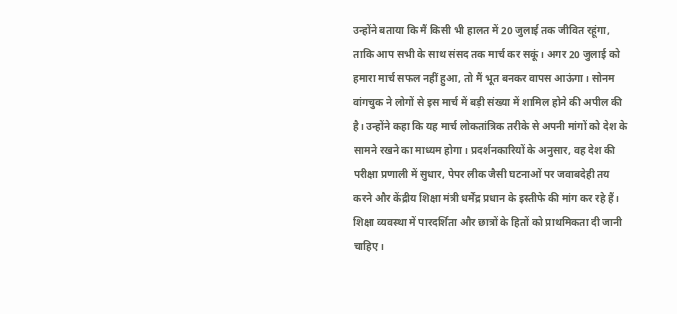उन्होंने बताया कि मैं किसी भी हालत में 20 जुलाई तक जीवित रहूंगा, ताकि आप सभी के साथ संसद तक मार्च कर सकूं। अगर 20 जुलाई को हमारा मार्च सफल नहीं हुआ, तो मैं भूत बनकर वापस आऊंगा। सोनम वांगचुक ने लोगों से इस मार्च में बड़ी संख्या में शामिल होने की अपील की है। उन्होंने कहा कि यह मार्च लोकतांत्रिक तरीके से अपनी मांगों को देश के सामने रखने का माध्यम होगा। प्रदर्शनकारियों के अनुसार, वह देश की परीक्षा प्रणाली में सुधार, पेपर लीक जैसी घटनाओं पर जवाबदेही तय करने और केंद्रीय शिक्षा मंत्री धर्मेंद्र प्रधान के इस्तीफे की मांग कर रहे हैं। शिक्षा व्यवस्था में पारदर्शिता और छात्रों के हितों को प्राथमिकता दी जानी चाहिए।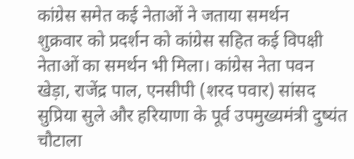कांग्रेस समेत कई नेताओं ने जताया समर्थन
शुक्रवार को प्रदर्शन को कांग्रेस सहित कई विपक्षी नेताओं का समर्थन भी मिला। कांग्रेस नेता पवन खेड़ा, राजेंद्र पाल, एनसीपी (शरद पवार) सांसद सुप्रिया सुले और हरियाणा के पूर्व उपमुख्यमंत्री दुष्यंत चौटाला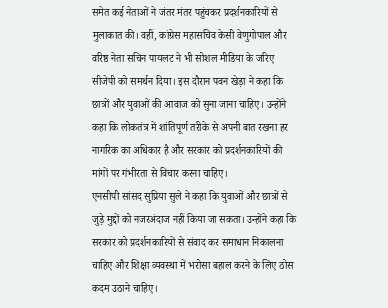समेत कई नेताओं ने जंतर मंतर पहुंचकर प्रदर्शनकारियों से मुलाकात की। वहीं, कांग्रेस महासचिव केसी वेणुगोपाल और वरिष्ठ नेता सचिन पायलट ने भी सोशल मीडिया के जरिए सीजेपी को समर्थन दिया। इस दौरान पवन खेड़ा ने कहा कि छात्रों और युवाओं की आवाज को सुना जाना चाहिए। उन्होंने कहा कि लोकतंत्र में शांतिपूर्ण तरीके से अपनी बात रखना हर नागरिक का अधिकार है और सरकार को प्रदर्शनकारियों की मांगों पर गंभीरता से विचार करना चाहिए।
एनसीपी सांसद सुप्रिया सुले ने कहा कि युवाओं और छात्रों से जुड़े मुद्दों को नजरअंदाज नहीं किया जा सकता। उन्होंने कहा कि सरकार को प्रदर्शनकारियों से संवाद कर समाधान निकालना चाहिए और शिक्षा व्यवस्था में भरोसा बहाल करने के लिए ठोस कदम उठाने चाहिए।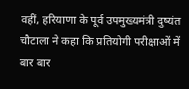वहीं, हरियाणा के पूर्व उपमुख्यमंत्री दुष्यंत चौटाला ने कहा कि प्रतियोगी परीक्षाओं में बार बार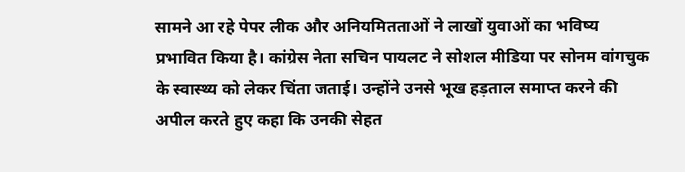सामने आ रहे पेपर लीक और अनियमितताओं ने लाखों युवाओं का भविष्य प्रभावित किया है। कांग्रेस नेता सचिन पायलट ने सोशल मीडिया पर सोनम वांगचुक के स्वास्थ्य को लेकर चिंता जताई। उन्होंने उनसे भूख हड़ताल समाप्त करने की अपील करते हुए कहा कि उनकी सेहत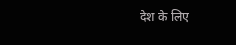देश के लिए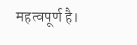महत्वपूर्ण है।